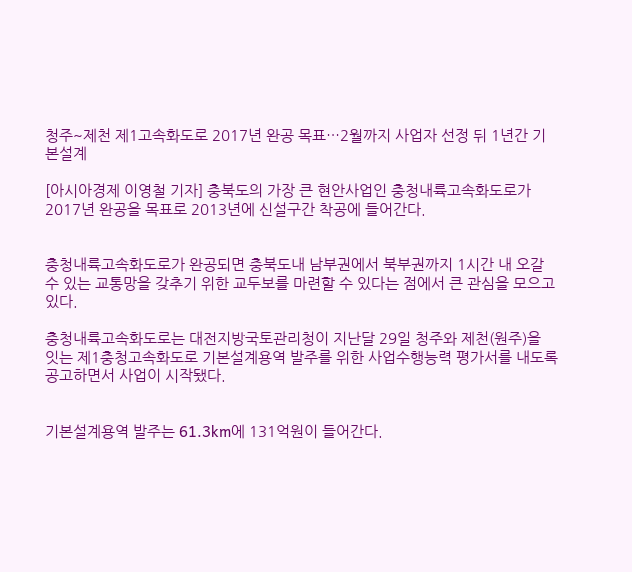청주~제천 제1고속화도로 2017년 완공 목표…2월까지 사업자 선정 뒤 1년간 기본설계

[아시아경제 이영철 기자] 충북도의 가장 큰 현안사업인 충청내륙고속화도로가 2017년 완공을 목표로 2013년에 신설구간 착공에 들어간다.


충청내륙고속화도로가 완공되면 충북도내 남부권에서 북부권까지 1시간 내 오갈 수 있는 교통망을 갖추기 위한 교두보를 마련할 수 있다는 점에서 큰 관심을 모으고 있다.

충청내륙고속화도로는 대전지방국토관리청이 지난달 29일 청주와 제천(원주)을 잇는 제1충청고속화도로 기본설계용역 발주를 위한 사업수행능력 평가서를 내도록 공고하면서 사업이 시작됐다.


기본설계용역 발주는 61.3km에 131억원이 들어간다.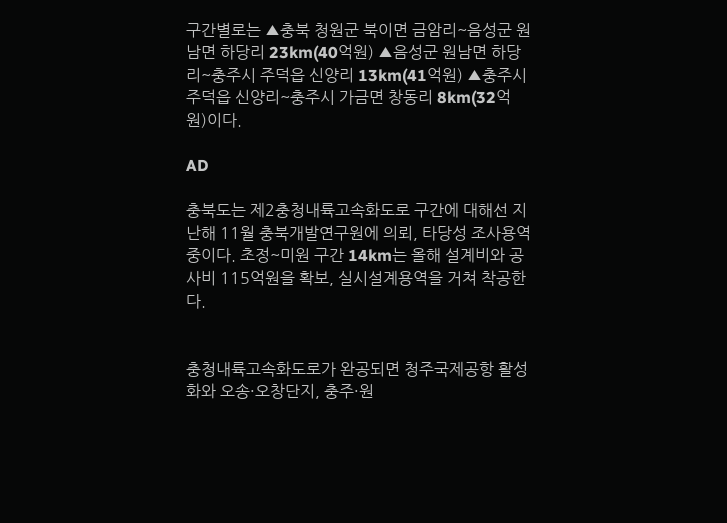구간별로는 ▲충북 청원군 북이면 금암리~음성군 원남면 하당리 23km(40억원) ▲음성군 원남면 하당리~충주시 주덕읍 신양리 13km(41억원) ▲충주시 주덕읍 신양리~충주시 가금면 창동리 8km(32억원)이다.

AD

충북도는 제2충청내륙고속화도로 구간에 대해선 지난해 11월 충북개발연구원에 의뢰, 타당성 조사용역 중이다. 초정~미원 구간 14km는 올해 설계비와 공사비 115억원을 확보, 실시설계용역을 거쳐 착공한다.


충청내륙고속화도로가 완공되면 청주국제공항 활성화와 오송·오창단지, 충주·원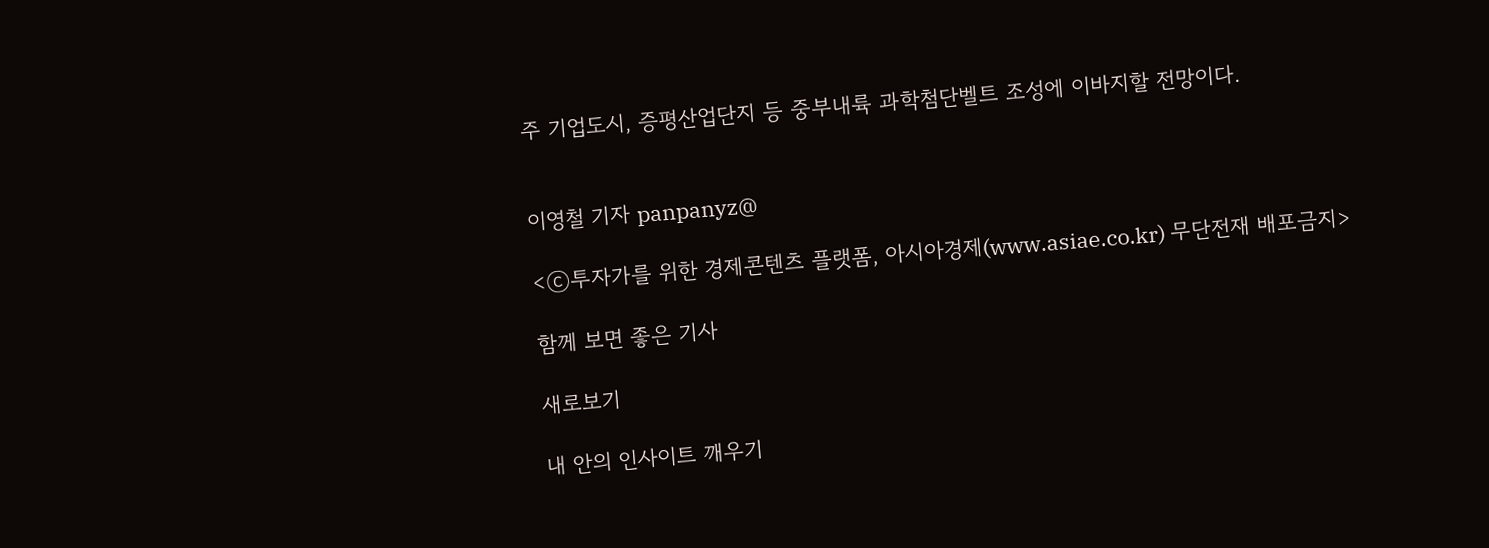주 기업도시, 증평산업단지 등 중부내륙 과학첨단벨트 조성에 이바지할 전망이다.


이영철 기자 panpanyz@

<ⓒ투자가를 위한 경제콘텐츠 플랫폼, 아시아경제(www.asiae.co.kr) 무단전재 배포금지>

함께 보면 좋은 기사

새로보기

내 안의 인사이트 깨우기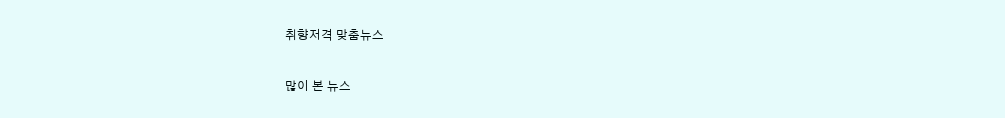취향저격 맞춤뉴스

많이 본 뉴스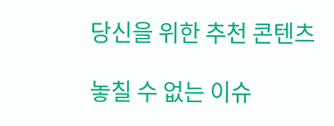당신을 위한 추천 콘텐츠

놓칠 수 없는 이슈